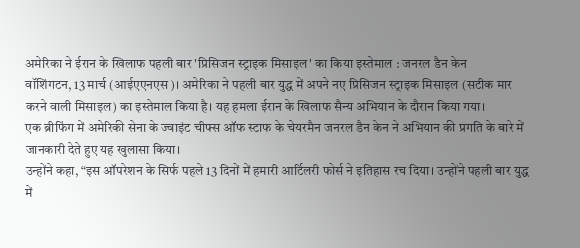अमेरिका ने ईरान के खिलाफ पहली बार 'प्रिसिजन स्ट्राइक मिसाइल' का किया इस्तेमाल : जनरल डैन केन
वॉशिंगटन, 13 मार्च (आईएएनएस)। अमेरिका ने पहली बार युद्ध में अपने नए प्रिसिजन स्ट्राइक मिसाइल (सटीक मार करने वाली मिसाइल) का इस्तेमाल किया है। यह हमला ईरान के खिलाफ सैन्य अभियान के दौरान किया गया।
एक ब्रीफिंग में अमेरिकी सेना के ज्वाइंट चीफ्स ऑफ स्टाफ के चेयरमैन जनरल डैन केन ने अभियान की प्रगति के बारे में जानकारी देते हुए यह खुलासा किया।
उन्होंने कहा, “इस ऑपरेशन के सिर्फ पहले 13 दिनों में हमारी आर्टिलरी फोर्स ने इतिहास रच दिया। उन्होंने पहली बार युद्ध में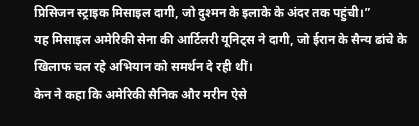प्रिसिजन स्ट्राइक मिसाइल दागी, जो दुश्मन के इलाके के अंदर तक पहुंची।”
यह मिसाइल अमेरिकी सेना की आर्टिलरी यूनिट्स ने दागी, जो ईरान के सैन्य ढांचे के खिलाफ चल रहे अभियान को समर्थन दे रही थीं।
केन ने कहा कि अमेरिकी सैनिक और मरीन ऐसे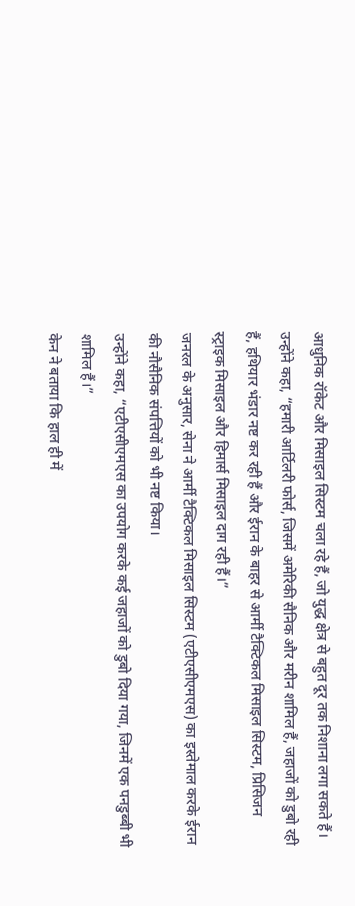आधुनिक रॉकेट और मिसाइल सिस्टम चला रहे हैं, जो युद्ध क्षेत्र से बहुत दूर तक निशाना लगा सकते हैं।
उन्होंने कहा, “हमारी आर्टिलरी फोर्स, जिसमें अमेरिकी सैनिक और मरीन शामिल हैं, जहाजों को डुबो रही हैं, हथियार भंडार नष्ट कर रही हैं और ईरान के बाहर से आर्मी टैक्टिकल मिसाइल सिस्टम, प्रिसिजन स्ट्राइक मिसाइल और हिमार्स मिसाइल दाग रही हैं।”
जनरल के अनुसार, सेना ने आर्मी टैक्टिकल मिसाइल सिस्टम (एटीएसीएमएस) का इस्तेमाल करके ईरान की नौसैनिक संपत्तियों को भी नष्ट किया।
उन्होंने कहा, “एटीएसीएमएस का उपयोग करके कई जहाजों को डुबो दिया गया, जिनमें एक पनडुब्बी भी शामिल हैं।”
केन ने बताया कि हाल ही में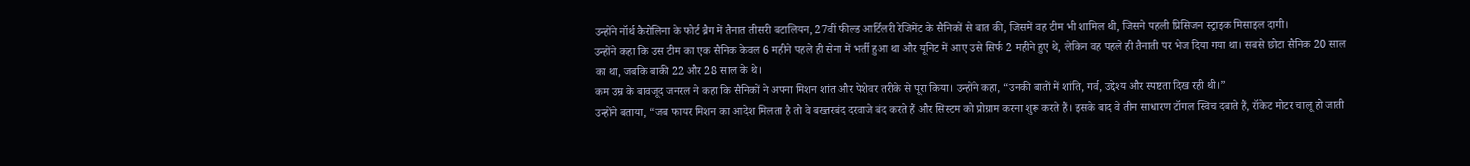उन्होंने नॉर्थ कैरोलिना के फोर्ट ब्रैग में तैनात तीसरी बटालियन, 27वीं फील्ड आर्टिलरी रेजिमेंट के सैनिकों से बात की, जिसमें वह टीम भी शामिल थी, जिसने पहली प्रिसिजन स्ट्राइक मिसाइल दागी।
उन्होंने कहा कि उस टीम का एक सैनिक केवल 6 महीने पहले ही सेना में भर्ती हुआ था और यूनिट में आए उसे सिर्फ 2 महीने हुए थे, लेकिन वह पहले ही तैनाती पर भेज दिया गया था। सबसे छोटा सैनिक 20 साल का था, जबकि बाकी 22 और 28 साल के थे।
कम उम्र के बावजूद जनरल ने कहा कि सैनिकों ने अपना मिशन शांत और पेशेवर तरीके से पूरा किया। उन्होंने कहा, “उनकी बातों में शांति, गर्व, उद्देश्य और स्पष्टता दिख रही थी।”
उन्होंने बताया, “जब फायर मिशन का आदेश मिलता है तो वे बख्तरबंद दरवाजे बंद करते हैं और सिस्टम को प्रोग्राम करना शुरू करते हैं। इसके बाद वे तीन साधारण टॉगल स्विच दबाते हैं, रॉकेट मोटर चालू हो जाती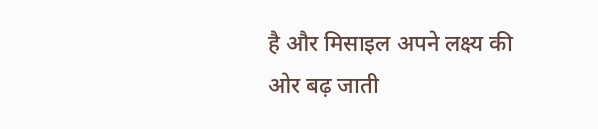है और मिसाइल अपने लक्ष्य की ओर बढ़ जाती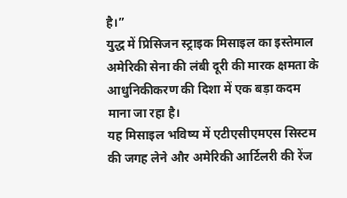है।”
युद्ध में प्रिसिजन स्ट्राइक मिसाइल का इस्तेमाल अमेरिकी सेना की लंबी दूरी की मारक क्षमता के आधुनिकीकरण की दिशा में एक बड़ा कदम माना जा रहा है।
यह मिसाइल भविष्य में एटीएसीएमएस सिस्टम की जगह लेने और अमेरिकी आर्टिलरी की रेंज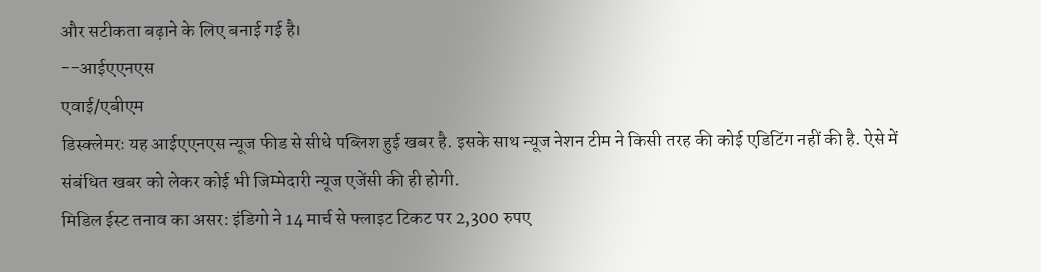और सटीकता बढ़ाने के लिए बनाई गई है।
--आईएएनएस
एवाई/एबीएम
डिस्क्लेमरः यह आईएएनएस न्यूज फीड से सीधे पब्लिश हुई खबर है. इसके साथ न्यूज नेशन टीम ने किसी तरह की कोई एडिटिंग नहीं की है. ऐसे में संबंधित खबर को लेकर कोई भी जिम्मेदारी न्यूज एजेंसी की ही होगी.
मिडिल ईस्ट तनाव का असर: इंडिगो ने 14 मार्च से फ्लाइट टिकट पर 2,300 रुपए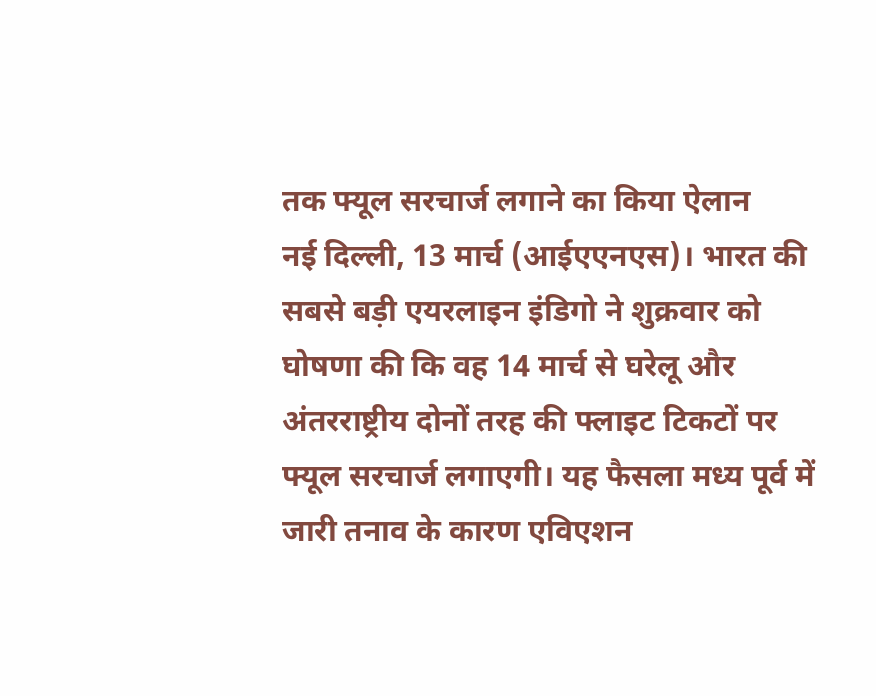तक फ्यूल सरचार्ज लगाने का किया ऐलान
नई दिल्ली, 13 मार्च (आईएएनएस)। भारत की सबसे बड़ी एयरलाइन इंडिगो ने शुक्रवार को घोषणा की कि वह 14 मार्च से घरेलू और अंतरराष्ट्रीय दोनों तरह की फ्लाइट टिकटों पर फ्यूल सरचार्ज लगाएगी। यह फैसला मध्य पूर्व में जारी तनाव के कारण एविएशन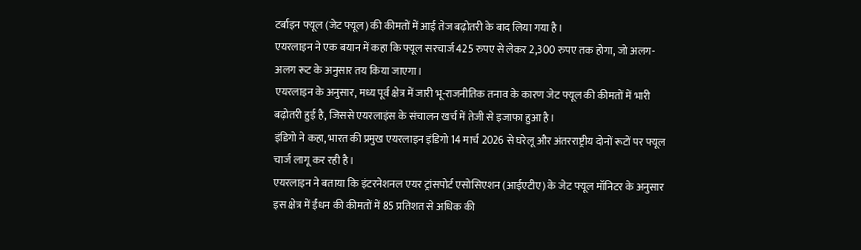टर्बाइन फ्यूल (जेट फ्यूल) की कीमतों में आई तेज बढ़ोतरी के बाद लिया गया है।
एयरलाइन ने एक बयान में कहा कि फ्यूल सरचार्ज 425 रुपए से लेकर 2,300 रुपए तक होगा, जो अलग-अलग रूट के अनुसार तय किया जाएगा।
एयरलाइन के अनुसार, मध्य पूर्व क्षेत्र में जारी भू-राजनीतिक तनाव के कारण जेट फ्यूल की कीमतों में भारी बढ़ोतरी हुई है, जिससे एयरलाइंस के संचालन खर्च में तेजी से इजाफा हुआ है।
इंडिगो ने कहा, भारत की प्रमुख एयरलाइन इंडिगो 14 मार्च 2026 से घरेलू और अंतरराष्ट्रीय दोनों रूटों पर फ्यूल चार्ज लागू कर रही है।
एयरलाइन ने बताया कि इंटरनेशनल एयर ट्रांसपोर्ट एसोसिएशन (आईएटीए) के जेट फ्यूल मॉनिटर के अनुसार इस क्षेत्र में ईंधन की कीमतों में 85 प्रतिशत से अधिक की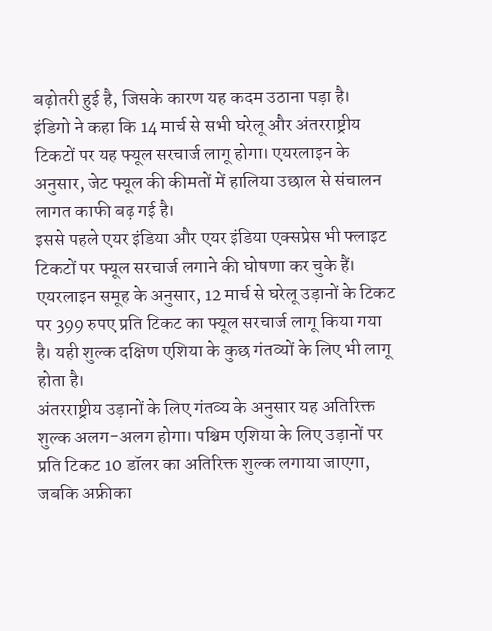बढ़ोतरी हुई है, जिसके कारण यह कदम उठाना पड़ा है।
इंडिगो ने कहा कि 14 मार्च से सभी घरेलू और अंतरराष्ट्रीय टिकटों पर यह फ्यूल सरचार्ज लागू होगा। एयरलाइन के अनुसार, जेट फ्यूल की कीमतों में हालिया उछाल से संचालन लागत काफी बढ़ गई है।
इससे पहले एयर इंडिया और एयर इंडिया एक्सप्रेस भी फ्लाइट टिकटों पर फ्यूल सरचार्ज लगाने की घोषणा कर चुके हैं।
एयरलाइन समूह के अनुसार, 12 मार्च से घरेलू उड़ानों के टिकट पर 399 रुपए प्रति टिकट का फ्यूल सरचार्ज लागू किया गया है। यही शुल्क दक्षिण एशिया के कुछ गंतव्यों के लिए भी लागू होता है।
अंतरराष्ट्रीय उड़ानों के लिए गंतव्य के अनुसार यह अतिरिक्त शुल्क अलग-अलग होगा। पश्चिम एशिया के लिए उड़ानों पर प्रति टिकट 10 डॉलर का अतिरिक्त शुल्क लगाया जाएगा, जबकि अफ्रीका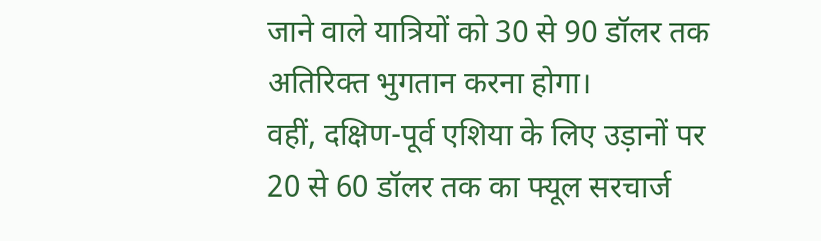जाने वाले यात्रियों को 30 से 90 डॉलर तक अतिरिक्त भुगतान करना होगा।
वहीं, दक्षिण-पूर्व एशिया के लिए उड़ानों पर 20 से 60 डॉलर तक का फ्यूल सरचार्ज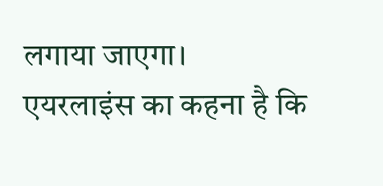लगाया जाएगा।
एयरलाइंस का कहना है कि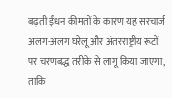बढ़ती ईंधन कीमतों के कारण यह सरचार्ज अलग-अलग घरेलू और अंतरराष्ट्रीय रूटों पर चरणबद्ध तरीके से लागू किया जाएगा, ताकि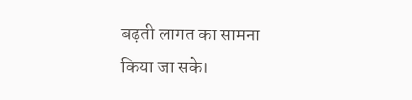बढ़ती लागत का सामना किया जा सके।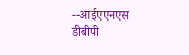--आईएएनएस
डीबीपी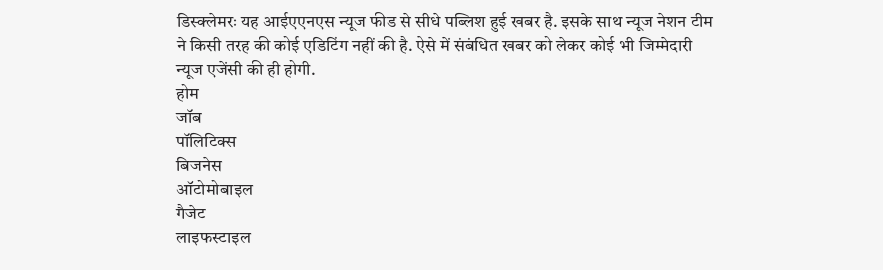डिस्क्लेमरः यह आईएएनएस न्यूज फीड से सीधे पब्लिश हुई खबर है. इसके साथ न्यूज नेशन टीम ने किसी तरह की कोई एडिटिंग नहीं की है. ऐसे में संबंधित खबर को लेकर कोई भी जिम्मेदारी न्यूज एजेंसी की ही होगी.
होम
जॉब
पॉलिटिक्स
बिजनेस
ऑटोमोबाइल
गैजेट
लाइफस्टाइल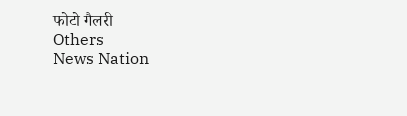फोटो गैलरी
Others
News Nation